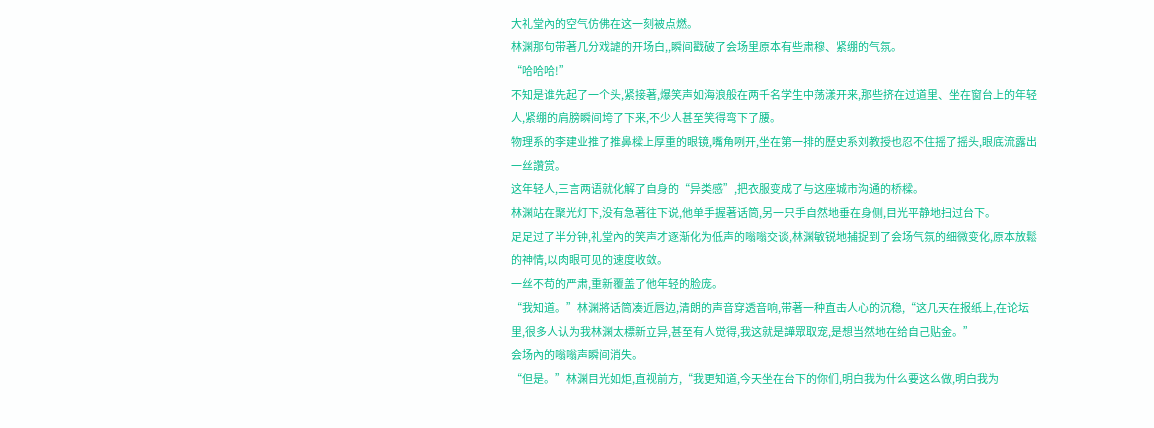大礼堂內的空气仿佛在这一刻被点燃。
林渊那句带著几分戏謔的开场白,,瞬间戳破了会场里原本有些肃穆、紧绷的气氛。
“哈哈哈!”
不知是谁先起了一个头,紧接著,爆笑声如海浪般在两千名学生中荡漾开来,那些挤在过道里、坐在窗台上的年轻人,紧绷的肩膀瞬间垮了下来,不少人甚至笑得弯下了腰。
物理系的李建业推了推鼻樑上厚重的眼镜,嘴角咧开,坐在第一排的歷史系刘教授也忍不住摇了摇头,眼底流露出一丝讚赏。
这年轻人,三言两语就化解了自身的“异类感”,把衣服变成了与这座城市沟通的桥樑。
林渊站在聚光灯下,没有急著往下说,他单手握著话筒,另一只手自然地垂在身侧,目光平静地扫过台下。
足足过了半分钟,礼堂內的笑声才逐渐化为低声的嗡嗡交谈,林渊敏锐地捕捉到了会场气氛的细微变化,原本放鬆的神情,以肉眼可见的速度收敛。
一丝不苟的严肃,重新覆盖了他年轻的脸庞。
“我知道。”林渊將话筒凑近唇边,清朗的声音穿透音响,带著一种直击人心的沉稳,“这几天在报纸上,在论坛里,很多人认为我林渊太標新立异,甚至有人觉得,我这就是譁眾取宠,是想当然地在给自己贴金。”
会场內的嗡嗡声瞬间消失。
“但是。”林渊目光如炬,直视前方,“我更知道,今天坐在台下的你们,明白我为什么要这么做,明白我为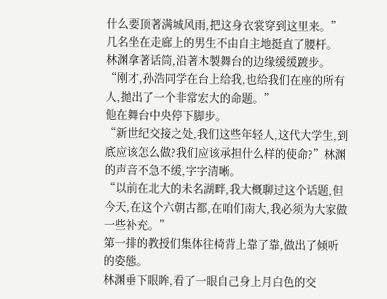什么要顶著满城风雨,把这身衣裳穿到这里来。”
几名坐在走廊上的男生不由自主地挺直了腰杆。
林渊拿著话筒,沿著木製舞台的边缘缓缓踱步。“刚才,孙浩同学在台上给我,也给我们在座的所有人,拋出了一个非常宏大的命题。”
他在舞台中央停下脚步。
“新世纪交接之处,我们这些年轻人,这代大学生,到底应该怎么做?我们应该承担什么样的使命?”林渊的声音不急不缓,字字清晰。
“以前在北大的未名湖畔,我大概聊过这个话题,但今天,在这个六朝古都,在咱们南大,我必须为大家做一些补充。”
第一排的教授们集体往椅背上靠了靠,做出了倾听的姿態。
林渊垂下眼眸,看了一眼自己身上月白色的交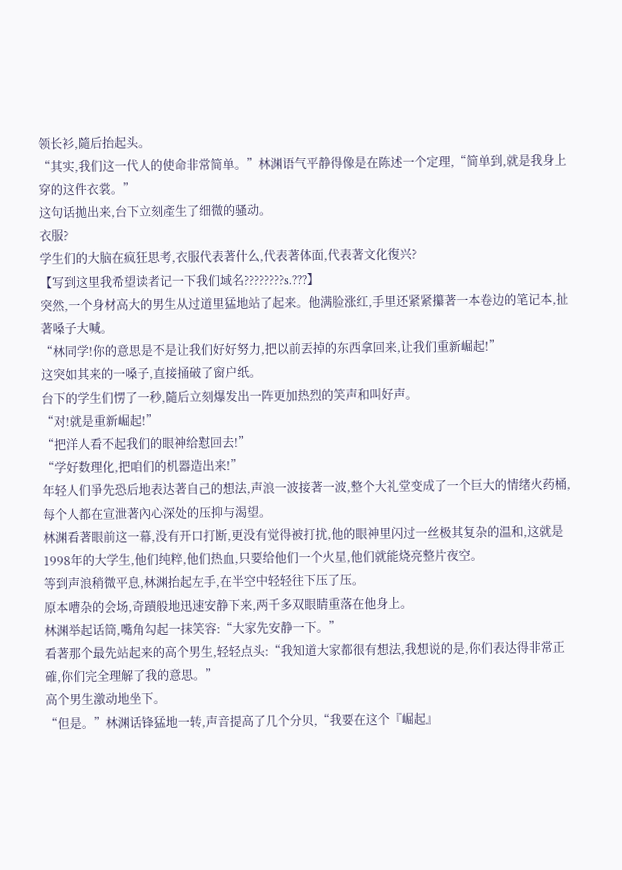领长衫,隨后抬起头。
“其实,我们这一代人的使命非常简单。”林渊语气平静得像是在陈述一个定理,“简单到,就是我身上穿的这件衣裳。”
这句话拋出来,台下立刻產生了细微的骚动。
衣服?
学生们的大脑在疯狂思考,衣服代表著什么,代表著体面,代表著文化復兴?
【写到这里我希望读者记一下我们域名????????s.???】
突然,一个身材高大的男生从过道里猛地站了起来。他满脸涨红,手里还紧紧攥著一本卷边的笔记本,扯著嗓子大喊。
“林同学!你的意思是不是让我们好好努力,把以前丟掉的东西拿回来,让我们重新崛起!”
这突如其来的一嗓子,直接捅破了窗户纸。
台下的学生们愣了一秒,隨后立刻爆发出一阵更加热烈的笑声和叫好声。
“对!就是重新崛起!”
“把洋人看不起我们的眼神给懟回去!”
“学好数理化,把咱们的机器造出来!”
年轻人们爭先恐后地表达著自己的想法,声浪一波接著一波,整个大礼堂变成了一个巨大的情绪火药桶,每个人都在宣泄著內心深处的压抑与渴望。
林渊看著眼前这一幕,没有开口打断,更没有觉得被打扰,他的眼神里闪过一丝极其复杂的温和,这就是1998年的大学生,他们纯粹,他们热血,只要给他们一个火星,他们就能烧亮整片夜空。
等到声浪稍微平息,林渊抬起左手,在半空中轻轻往下压了压。
原本嘈杂的会场,奇蹟般地迅速安静下来,两千多双眼睛重落在他身上。
林渊举起话筒,嘴角勾起一抹笑容:“大家先安静一下。”
看著那个最先站起来的高个男生,轻轻点头:“我知道大家都很有想法,我想说的是,你们表达得非常正確,你们完全理解了我的意思。”
高个男生激动地坐下。
“但是。”林渊话锋猛地一转,声音提高了几个分贝,“我要在这个『崛起』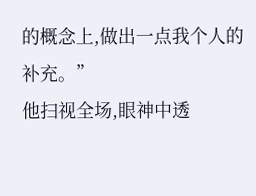的概念上,做出一点我个人的补充。”
他扫视全场,眼神中透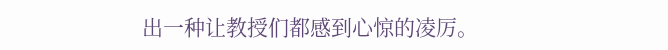出一种让教授们都感到心惊的凌厉。